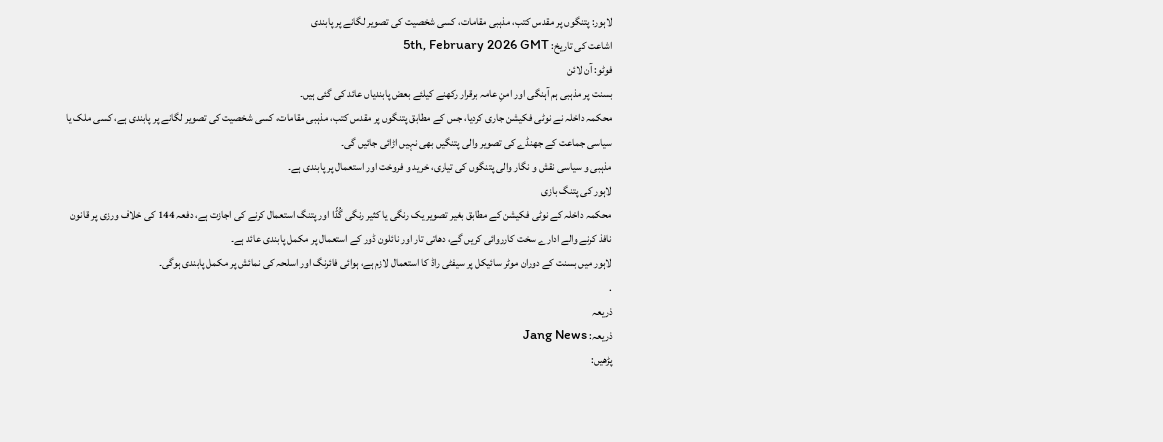لاہور: پتنگوں پر مقدس کتب، مذہبی مقامات، کسی شخصیت کی تصویر لگانے پر پابندی
اشاعت کی تاریخ: 5th, February 2026 GMT
فوٹو: آن لائن
بسنت پر مذہبی ہم آہنگی اور امنِ عامہ برقرار رکھنے کیلئے بعض پابندیاں عائد کی گئی ہیں۔
محکمہ داخلہ نے نوٹی فکیشن جاری کردیا، جس کے مطابق پتنگوں پر مقدس کتب، مذہبی مقامات، کسی شخصیت کی تصویر لگانے پر پابندی ہے، کسی ملک یا سیاسی جماعت کے جھنڈے کی تصویر والی پتنگیں بھی نہیں اڑائی جائیں گی۔
مذہبی و سیاسی نقش و نگار والی پتنگوں کی تیاری، خرید و فروخت اور استعمال پر پابندی ہے۔
لاہور کی پتنگ بازی
محکمہ داخلہ کے نوٹی فکیشن کے مطابق بغیر تصویر یک رنگی یا کثیر رنگی گُڈّا اور پتنگ استعمال کرنے کی اجازت ہے، دفعہ 144 کی خلاف ورزی پر قانون نافذ کرنے والے ادارے سخت کارروائی کریں گے، دھاتی تار اور نائلون ڈور کے استعمال پر مکمل پابندی عائد ہے۔
لاہور میں بسنت کے دوران موٹر سائیکل پر سیفٹی راڈ کا استعمال لازم ہے، ہوائی فائرنگ اور اسلحہ کی نمائش پر مکمل پابندی ہوگی۔
.
ذریعہ
ذریعہ: Jang News
پڑھیں: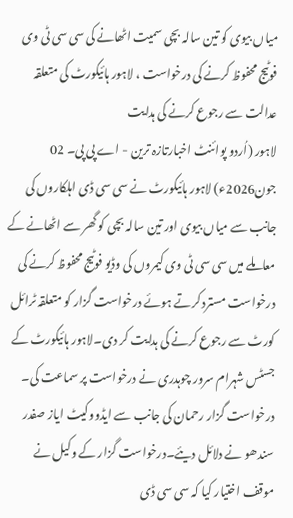میاں بیوی کو تین سالہ بچی سمیت اٹھانے کی سی سی ٹی وی فوٹیج محفوظ کرنے کی درخواست ، لاہور ہائیکورٹ کی متعلقہ عدالت سے رجوع کرنے کی ہدایت
لاہور (اُردو پوائنٹ اخبارتازہ ترین - اے پی پی۔ 02 جون2026ء) لاہور ہائیکورٹ نے سی سی ڈی اہلکاروں کی جانب سے میاں بیوی اور تین سالہ بچی کو گھر سے اٹھانے کے معاملے میں سی سی ٹی وی کیمروں کی وڈیو فوٹیج محفوظ کرنے کی درخواست مسترد کرتے ہوئے درخواست گزار کو متعلقہ ٹرائل کورٹ سے رجوع کرنے کی ہدایت کر دی۔لاہور ہائیکورٹ کے جسٹس شہرام سرور چوہدری نے درخواست پر سماعت کی۔ درخواست گزار رحمان کی جانب سے ایڈووکیٹ ایاز صفدر سندھو نے دلائل دیئے۔درخواست گزار کے وکیل نے موقف اختیار کیا کہ سی سی ڈی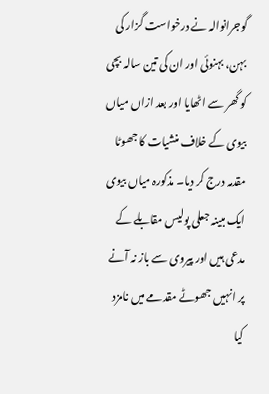گوجرانوالہ نے درخواست گزار کی بہن، بہنوئی اور ان کی تین سالہ بچی کو گھر سے اٹھایا اور بعد ازاں میاں بیوی کے خلاف منشیات کا جھوٹا مقدمہ درج کر دیا۔ مذکورہ میاں بیوی ایک مبینہ جعلی پولیس مقابلے کے مدعی ہیں اور پیروی سے باز نہ آنے پر انہیں جھوٹے مقدمے میں نامزد کیا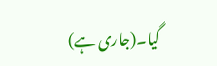گیا۔(جاری ہے)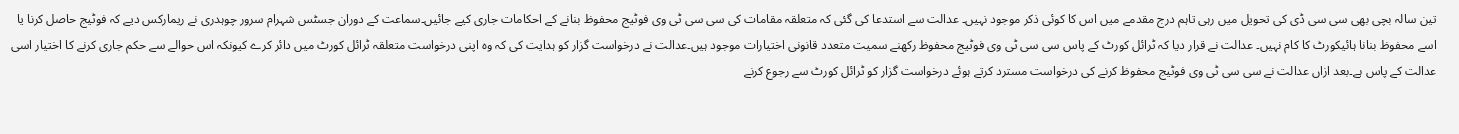تین سالہ بچی بھی سی سی ڈی کی تحویل میں رہی تاہم درج مقدمے میں اس کا کوئی ذکر موجود نہیں۔ عدالت سے استدعا کی گئی کہ متعلقہ مقامات کی سی سی ٹی وی فوٹیج محفوظ بنانے کے احکامات جاری کیے جائیں۔سماعت کے دوران جسٹس شہرام سرور چوہدری نے ریمارکس دیے کہ فوٹیج حاصل کرنا یا اسے محفوظ بنانا ہائیکورٹ کا کام نہیں۔ عدالت نے قرار دیا کہ ٹرائل کورٹ کے پاس سی سی ٹی وی فوٹیج محفوظ رکھنے سمیت متعدد قانونی اختیارات موجود ہیں۔عدالت نے درخواست گزار کو ہدایت کی کہ وہ اپنی درخواست متعلقہ ٹرائل کورٹ میں دائر کرے کیونکہ اس حوالے سے حکم جاری کرنے کا اختیار اسی عدالت کے پاس ہے۔بعد ازاں عدالت نے سی سی ٹی وی فوٹیج محفوظ کرنے کی درخواست مسترد کرتے ہوئے درخواست گزار کو ٹرائل کورٹ سے رجوع کرنے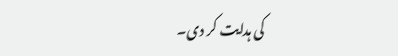کی ہدایت کر دی۔